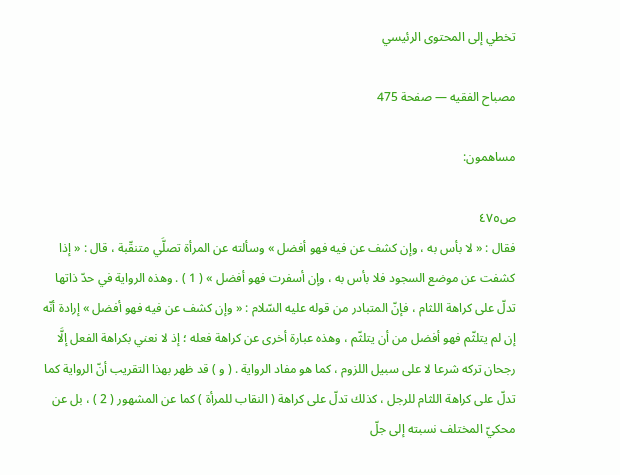تخطي إلى المحتوى الرئيسي

مصباح الفقيه — صفحة 475

مساهمون:

ص٤٧٥
فقال : « لا بأس به ، وإن كشف عن فيه فهو أفضل » وسألته عن المرأة تصلَّي متنقّبة ، قال : « إذا كشفت عن موضع السجود فلا بأس به ، وإن أسفرت فهو أفضل » ( 1 ) . وهذه الرواية في حدّ ذاتها تدلّ على كراهة اللثام ، فإنّ المتبادر من قوله عليه السّلام : « وإن كشف عن فيه فهو أفضل » إرادة أنّه إن لم يتلثّم فهو أفضل من أن يتلثّم ، وهذه عبارة أخرى عن كراهة فعله ؛ إذ لا نعني بكراهة الفعل إلَّا رجحان تركه شرعا لا على سبيل اللزوم ، كما هو مفاد الرواية . ( و ) قد ظهر بهذا التقريب أنّ الرواية كما تدلّ على كراهة اللثام للرجل ، كذلك تدلّ على كراهة ( النقاب للمرأة ) كما عن المشهور ( 2 ) ، بل عن محكيّ المختلف نسبته إلى جلّ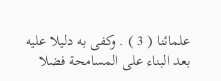علمائنا ( 3 ) . وكفى به دليلا عليه بعد البناء على المسامحة فضلا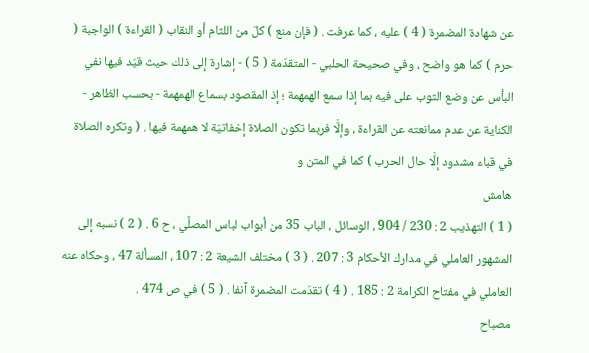عن شهادة المضمرة ( 4 ) عليه ، كما عرفت . ( فإن منع ) كلّ من اللثام أو النقاب ( القراءة ) الواجبة ( حرم ) كما هو واضح ، وفي صحيحة الحلبي - المتقدّمة ( 5 ) - إشارة إلى ذلك حيث قيّد فيها نفي البأس عن وضع الثوب على فيه بما إذا سمع الهمهمة ؛ إذ المقصود بسماع الهمهمة - بحسب الظاهر - الكناية عن عدم ممانعته عن القراءة ، وإلَّا فربما تكون الصلاة إخفاتيّة لا همهمة فيها . ( وتكره الصلاة في قباء مشدود إلَّا حال الحرب ) كما في المتن و
هامش
( 1 ) التهذيب 2 : 230 / 904 ، الوسائل ، الباب 35 من أبواب لباس المصلَّي ، ح 6 . ( 2 ) نسبه إلى المشهور العاملي في مدارك الأحكام 3 : 207 . ( 3 ) مختلف الشيعة 2 : 107 ، المسألة 47 ، وحكاه عنه العاملي في مفتاح الكرامة 2 : 185 . ( 4 ) تقدّمت المضمرة آنفا . ( 5 ) في ص 474 .
مصباح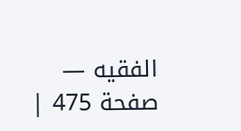الفقيه — صفحة 475 |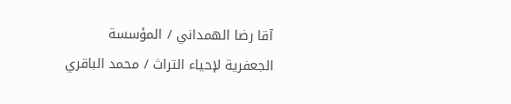آقا رضا الهمداني / المؤسسة الجعفرية لإحياء التراث / محمد الباقري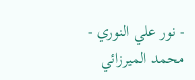- نور علي النوري - محمد الميرزائي